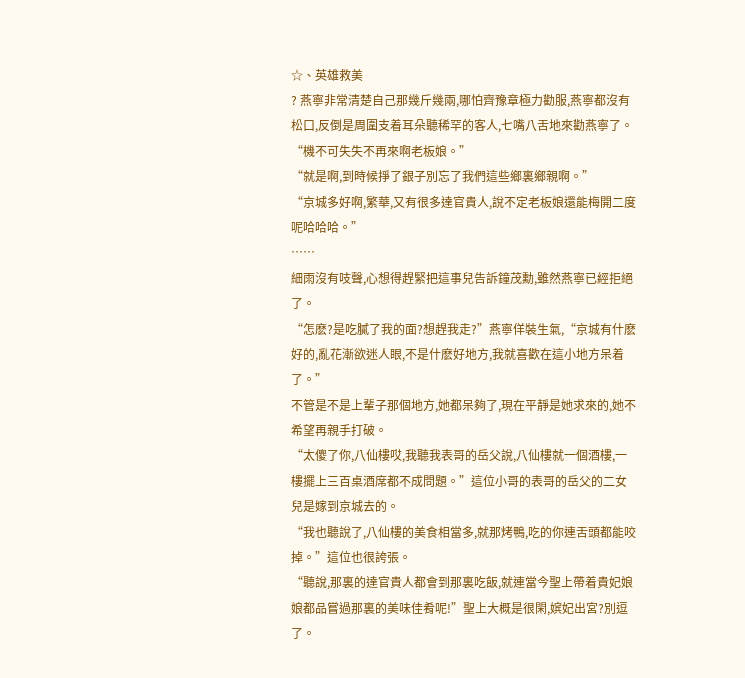☆、英雄救美
? 燕寧非常清楚自己那幾斤幾兩,哪怕齊豫章極力勸服,燕寧都沒有松口,反倒是周圍支着耳朵聽稀罕的客人,七嘴八舌地來勸燕寧了。
“機不可失失不再來啊老板娘。”
“就是啊,到時候掙了銀子別忘了我們這些鄉裏鄉親啊。”
“京城多好啊,繁華,又有很多達官貴人,說不定老板娘還能梅開二度呢哈哈哈。”
……
細雨沒有吱聲,心想得趕緊把這事兒告訴鐘茂勳,雖然燕寧已經拒絕了。
“怎麽?是吃膩了我的面?想趕我走?”燕寧佯裝生氣,“京城有什麽好的,亂花漸欲迷人眼,不是什麽好地方,我就喜歡在這小地方呆着了。”
不管是不是上輩子那個地方,她都呆夠了,現在平靜是她求來的,她不希望再親手打破。
“太傻了你,八仙樓哎,我聽我表哥的岳父說,八仙樓就一個酒樓,一樓擺上三百桌酒席都不成問題。”這位小哥的表哥的岳父的二女兒是嫁到京城去的。
“我也聽說了,八仙樓的美食相當多,就那烤鴨,吃的你連舌頭都能咬掉。”這位也很誇張。
“聽說,那裏的達官貴人都會到那裏吃飯,就連當今聖上帶着貴妃娘娘都品嘗過那裏的美味佳肴呢!”聖上大概是很閑,嫔妃出宮?別逗了。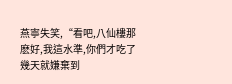燕寧失笑,“看吧,八仙樓那麽好,我這水準,你們才吃了幾天就嫌棄到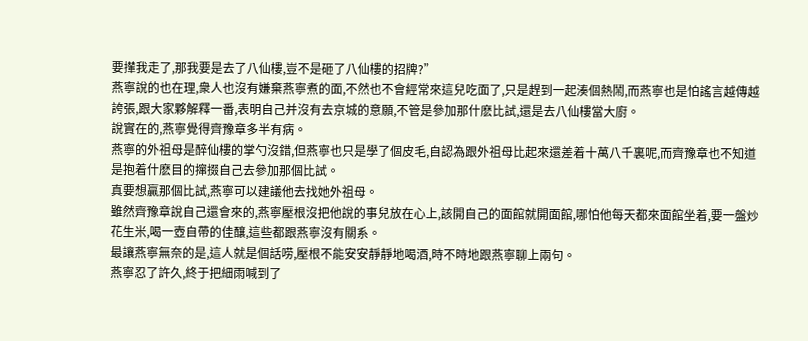要攆我走了,那我要是去了八仙樓,豈不是砸了八仙樓的招牌?”
燕寧說的也在理,衆人也沒有嫌棄燕寧煮的面,不然也不會經常來這兒吃面了,只是趕到一起湊個熱鬧,而燕寧也是怕謠言越傳越誇張,跟大家夥解釋一番,表明自己并沒有去京城的意願,不管是參加那什麽比試,還是去八仙樓當大廚。
說實在的,燕寧覺得齊豫章多半有病。
燕寧的外祖母是醉仙樓的掌勺沒錯,但燕寧也只是學了個皮毛,自認為跟外祖母比起來還差着十萬八千裏呢,而齊豫章也不知道是抱着什麽目的撺掇自己去參加那個比試。
真要想贏那個比試,燕寧可以建議他去找她外祖母。
雖然齊豫章說自己還會來的,燕寧壓根沒把他說的事兒放在心上,該開自己的面館就開面館,哪怕他每天都來面館坐着,要一盤炒花生米,喝一壺自帶的佳釀,這些都跟燕寧沒有關系。
最讓燕寧無奈的是,這人就是個話唠,壓根不能安安靜靜地喝酒,時不時地跟燕寧聊上兩句。
燕寧忍了許久,終于把細雨喊到了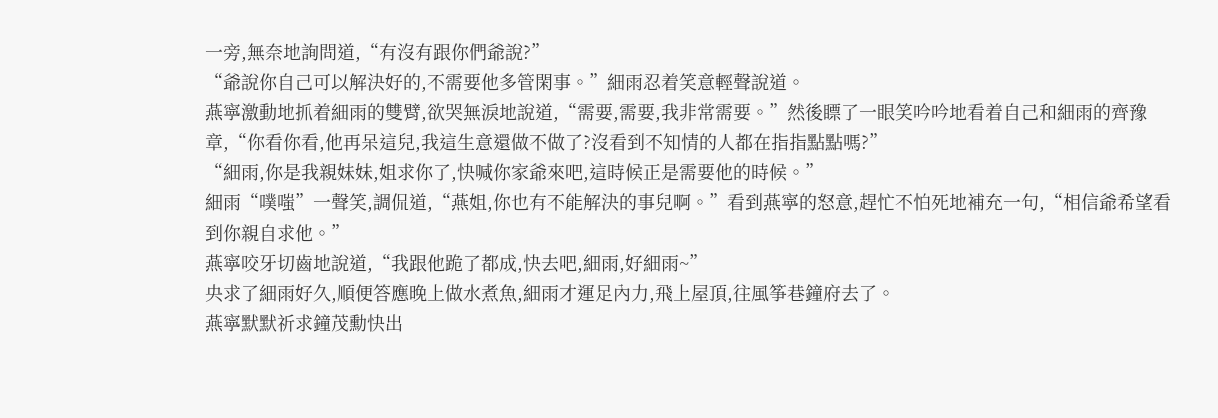一旁,無奈地詢問道,“有沒有跟你們爺說?”
“爺說你自己可以解決好的,不需要他多管閑事。”細雨忍着笑意輕聲說道。
燕寧激動地抓着細雨的雙臂,欲哭無淚地說道,“需要,需要,我非常需要。”然後瞟了一眼笑吟吟地看着自己和細雨的齊豫章,“你看你看,他再呆這兒,我這生意還做不做了?沒看到不知情的人都在指指點點嗎?”
“細雨,你是我親妹妹,姐求你了,快喊你家爺來吧,這時候正是需要他的時候。”
細雨“噗嗤”一聲笑,調侃道,“燕姐,你也有不能解決的事兒啊。”看到燕寧的怒意,趕忙不怕死地補充一句,“相信爺希望看到你親自求他。”
燕寧咬牙切齒地說道,“我跟他跪了都成,快去吧,細雨,好細雨~”
央求了細雨好久,順便答應晚上做水煮魚,細雨才運足內力,飛上屋頂,往風筝巷鐘府去了。
燕寧默默祈求鐘茂勳快出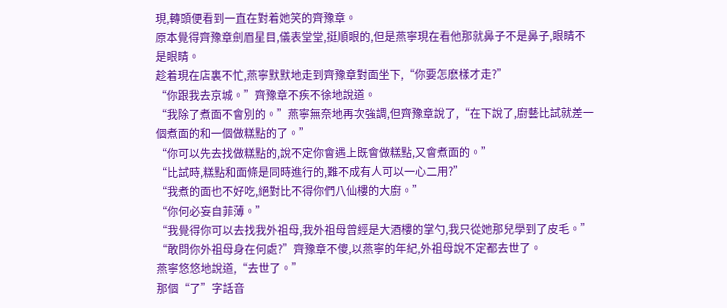現,轉頭便看到一直在對着她笑的齊豫章。
原本覺得齊豫章劍眉星目,儀表堂堂,挺順眼的,但是燕寧現在看他那就鼻子不是鼻子,眼睛不是眼睛。
趁着現在店裏不忙,燕寧默默地走到齊豫章對面坐下,“你要怎麽樣才走?”
“你跟我去京城。”齊豫章不疾不徐地說道。
“我除了煮面不會別的。”燕寧無奈地再次強調,但齊豫章說了,“在下說了,廚藝比試就差一個煮面的和一個做糕點的了。”
“你可以先去找做糕點的,說不定你會遇上既會做糕點,又會煮面的。”
“比試時,糕點和面條是同時進行的,難不成有人可以一心二用?”
“我煮的面也不好吃,絕對比不得你們八仙樓的大廚。”
“你何必妄自菲薄。”
“我覺得你可以去找我外祖母,我外祖母曾經是大酒樓的掌勺,我只從她那兒學到了皮毛。”
“敢問你外祖母身在何處?”齊豫章不傻,以燕寧的年紀,外祖母說不定都去世了。
燕寧悠悠地說道,“去世了。”
那個“了”字話音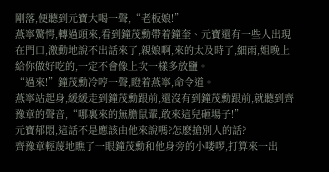剛落,便聽到元寶大喝一聲,“老板娘!”
燕寧驚愕,轉過頭來,看到鐘茂勳帶着鐘奎、元寶還有一些人出現在門口,激動地說不出話來了,親娘啊,來的太及時了,細雨,姐晚上給你做好吃的,一定不會像上次一樣多放鹽。
“過來!”鐘茂勳冷哼一聲,瞪着燕寧,命令道。
燕寧站起身,緩緩走到鐘茂勳跟前,還沒有到鐘茂勳跟前,就聽到齊豫章的聲音,“哪裏來的無膽鼠輩,敢來這兒砸場子!”
元寶郁悶,這話不是應該由他來說嗎?怎麽搶別人的話?
齊豫章輕蔑地瞧了一眼鐘茂勳和他身旁的小喽啰,打算來一出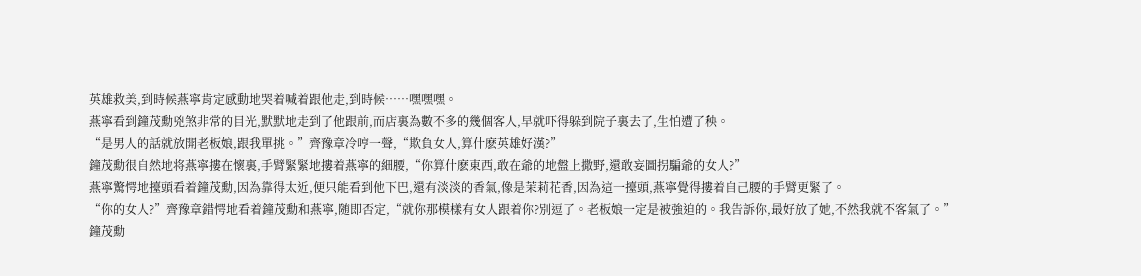英雄救美,到時候燕寧肯定感動地哭着喊着跟他走,到時候……嘿嘿嘿。
燕寧看到鐘茂勳兇煞非常的目光,默默地走到了他跟前,而店裏為數不多的幾個客人,早就吓得躲到院子裏去了,生怕遭了秧。
“是男人的話就放開老板娘,跟我單挑。”齊豫章冷哼一聲,“欺負女人,算什麽英雄好漢?”
鐘茂勳很自然地将燕寧摟在懷裏,手臂緊緊地摟着燕寧的細腰,“你算什麽東西,敢在爺的地盤上撒野,還敢妄圖拐騙爺的女人?”
燕寧驚愕地擡頭看着鐘茂勳,因為靠得太近,便只能看到他下巴,還有淡淡的香氣,像是茉莉花香,因為這一擡頭,燕寧覺得摟着自己腰的手臂更緊了。
“你的女人?”齊豫章錯愕地看着鐘茂勳和燕寧,随即否定,“就你那模樣有女人跟着你?別逗了。老板娘一定是被強迫的。我告訴你,最好放了她,不然我就不客氣了。”
鐘茂勳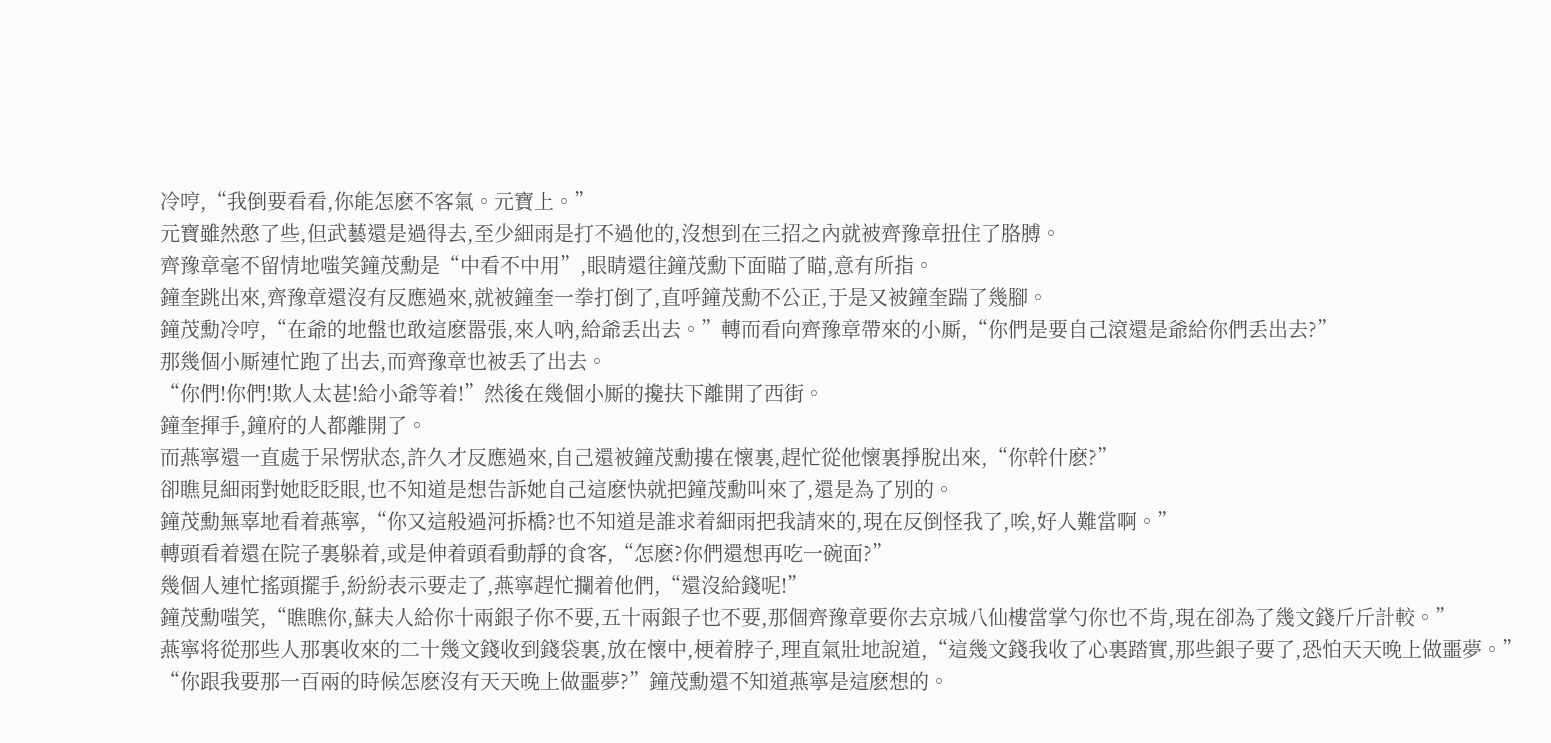冷哼,“我倒要看看,你能怎麽不客氣。元寶上。”
元寶雖然憨了些,但武藝還是過得去,至少細雨是打不過他的,沒想到在三招之內就被齊豫章扭住了胳膊。
齊豫章毫不留情地嗤笑鐘茂勳是“中看不中用”,眼睛還往鐘茂勳下面瞄了瞄,意有所指。
鐘奎跳出來,齊豫章還沒有反應過來,就被鐘奎一拳打倒了,直呼鐘茂勳不公正,于是又被鐘奎踹了幾腳。
鐘茂勳冷哼,“在爺的地盤也敢這麽嚣張,來人吶,給爺丢出去。”轉而看向齊豫章帶來的小厮,“你們是要自己滾還是爺給你們丢出去?”
那幾個小厮連忙跑了出去,而齊豫章也被丢了出去。
“你們!你們!欺人太甚!給小爺等着!”然後在幾個小厮的攙扶下離開了西街。
鐘奎揮手,鐘府的人都離開了。
而燕寧還一直處于呆愣狀态,許久才反應過來,自己還被鐘茂勳摟在懷裏,趕忙從他懷裏掙脫出來,“你幹什麽?”
卻瞧見細雨對她眨眨眼,也不知道是想告訴她自己這麽快就把鐘茂勳叫來了,還是為了別的。
鐘茂勳無辜地看着燕寧,“你又這般過河拆橋?也不知道是誰求着細雨把我請來的,現在反倒怪我了,唉,好人難當啊。”
轉頭看着還在院子裏躲着,或是伸着頭看動靜的食客,“怎麽?你們還想再吃一碗面?”
幾個人連忙搖頭擺手,紛紛表示要走了,燕寧趕忙攔着他們,“還沒給錢呢!”
鐘茂勳嗤笑,“瞧瞧你,蘇夫人給你十兩銀子你不要,五十兩銀子也不要,那個齊豫章要你去京城八仙樓當掌勺你也不肯,現在卻為了幾文錢斤斤計較。”
燕寧将從那些人那裏收來的二十幾文錢收到錢袋裏,放在懷中,梗着脖子,理直氣壯地說道,“這幾文錢我收了心裏踏實,那些銀子要了,恐怕天天晚上做噩夢。”
“你跟我要那一百兩的時候怎麽沒有天天晚上做噩夢?”鐘茂勳還不知道燕寧是這麽想的。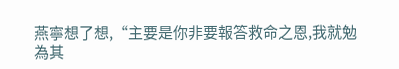燕寧想了想,“主要是你非要報答救命之恩,我就勉為其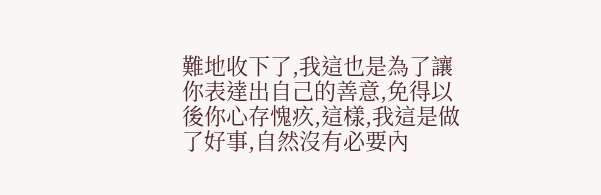難地收下了,我這也是為了讓你表達出自己的善意,免得以後你心存愧疚,這樣,我這是做了好事,自然沒有必要內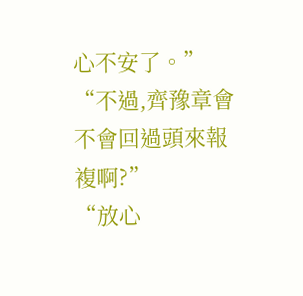心不安了。”
“不過,齊豫章會不會回過頭來報複啊?”
“放心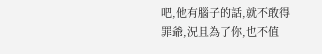吧,他有腦子的話,就不敢得罪爺,況且為了你,也不值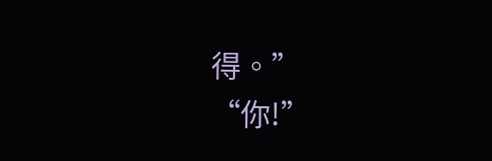得。”
“你!”